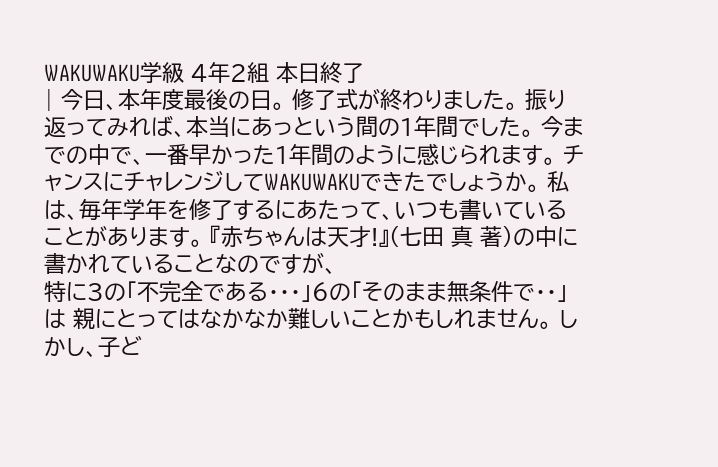WAKUWAKU学級 4年2組 本日終了
| 今日、本年度最後の日。 修了式が終わりました。 振り返ってみれば、本当にあっという間の1年間でした。 今までの中で、一番早かった1年間のように感じられます。 チャンスにチャレンジしてWAKUWAKUできたでしょうか。 私は、毎年学年を修了するにあたって、いつも書いていることがあります。 『赤ちゃんは天才!』(七田 真 著)の中に書かれていることなのですが、
特に3の「不完全である・・・」6の「そのまま無条件で・・」は 親にとってはなかなか難しいことかもしれません。 しかし、子ど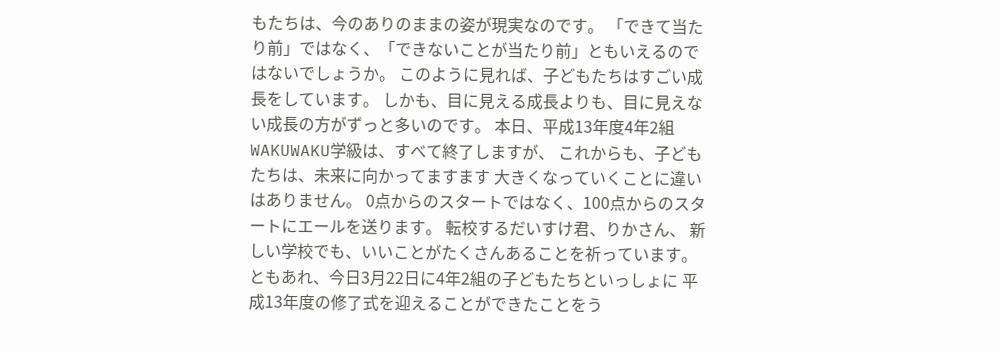もたちは、今のありのままの姿が現実なのです。 「できて当たり前」ではなく、「できないことが当たり前」ともいえるのではないでしょうか。 このように見れば、子どもたちはすごい成長をしています。 しかも、目に見える成長よりも、目に見えない成長の方がずっと多いのです。 本日、平成13年度4年2組WAKUWAKU学級は、すべて終了しますが、 これからも、子どもたちは、未来に向かってますます 大きくなっていくことに違いはありません。 0点からのスタートではなく、100点からのスタートにエールを送ります。 転校するだいすけ君、りかさん、 新しい学校でも、いいことがたくさんあることを祈っています。 ともあれ、今日3月22日に4年2組の子どもたちといっしょに 平成13年度の修了式を迎えることができたことをう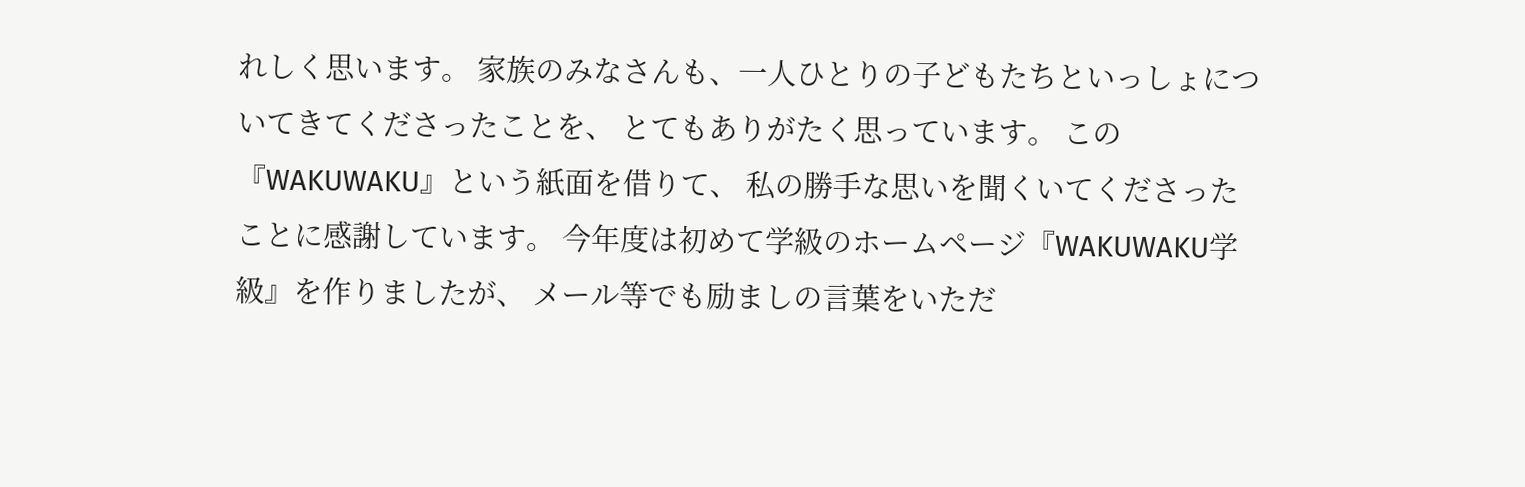れしく思います。 家族のみなさんも、一人ひとりの子どもたちといっしょについてきてくださったことを、 とてもありがたく思っています。 この『WAKUWAKU』という紙面を借りて、 私の勝手な思いを聞くいてくださったことに感謝しています。 今年度は初めて学級のホームページ『WAKUWAKU学級』を作りましたが、 メール等でも励ましの言葉をいただ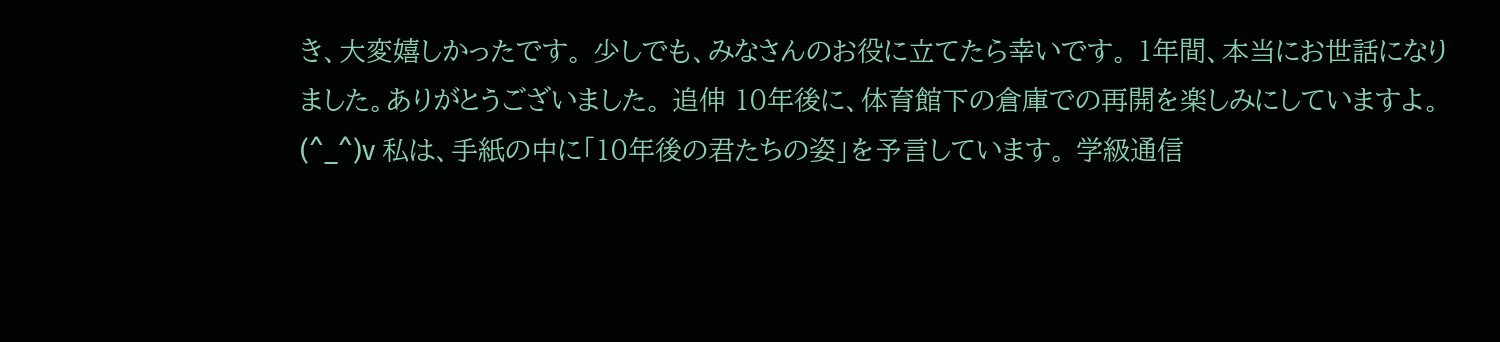き、大変嬉しかったです。 少しでも、みなさんのお役に立てたら幸いです。 1年間、本当にお世話になりました。ありがとうございました。 追伸 10年後に、体育館下の倉庫での再開を楽しみにしていますよ。(^_^)v 私は、手紙の中に「10年後の君たちの姿」を予言しています。 学級通信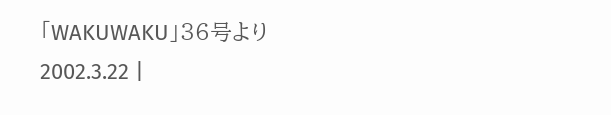「WAKUWAKU」36号より 2002.3.22 |